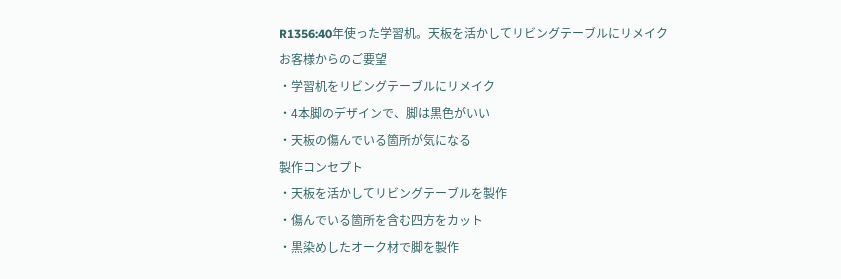R1356:40年使った学習机。天板を活かしてリビングテーブルにリメイク
お客様からのご要望
・学習机をリビングテーブルにリメイク
・4本脚のデザインで、脚は黒色がいい
・天板の傷んでいる箇所が気になる
製作コンセプト
・天板を活かしてリビングテーブルを製作
・傷んでいる箇所を含む四方をカット
・黒染めしたオーク材で脚を製作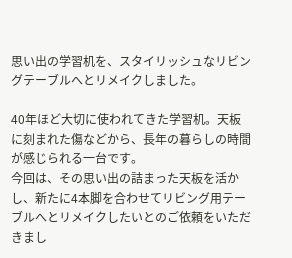思い出の学習机を、スタイリッシュなリビングテーブルへとリメイクしました。

40年ほど大切に使われてきた学習机。天板に刻まれた傷などから、長年の暮らしの時間が感じられる一台です。
今回は、その思い出の詰まった天板を活かし、新たに4本脚を合わせてリビング用テーブルへとリメイクしたいとのご依頼をいただきまし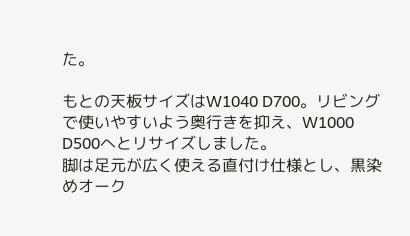た。

もとの天板サイズはW1040 D700。リビングで使いやすいよう奥行きを抑え、W1000 D500へとリサイズしました。
脚は足元が広く使える直付け仕様とし、黒染めオーク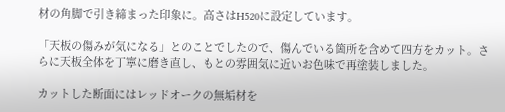材の角脚で引き締まった印象に。高さはH520に設定しています。

「天板の傷みが気になる」とのことでしたので、傷んでいる箇所を含めて四方をカット。さらに天板全体を丁寧に磨き直し、もとの雰囲気に近いお色味で再塗装しました。

カットした断面にはレッドオークの無垢材を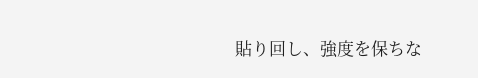貼り回し、強度を保ちな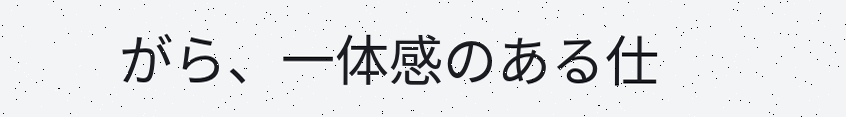がら、一体感のある仕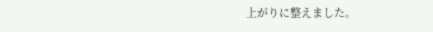上がりに整えました。